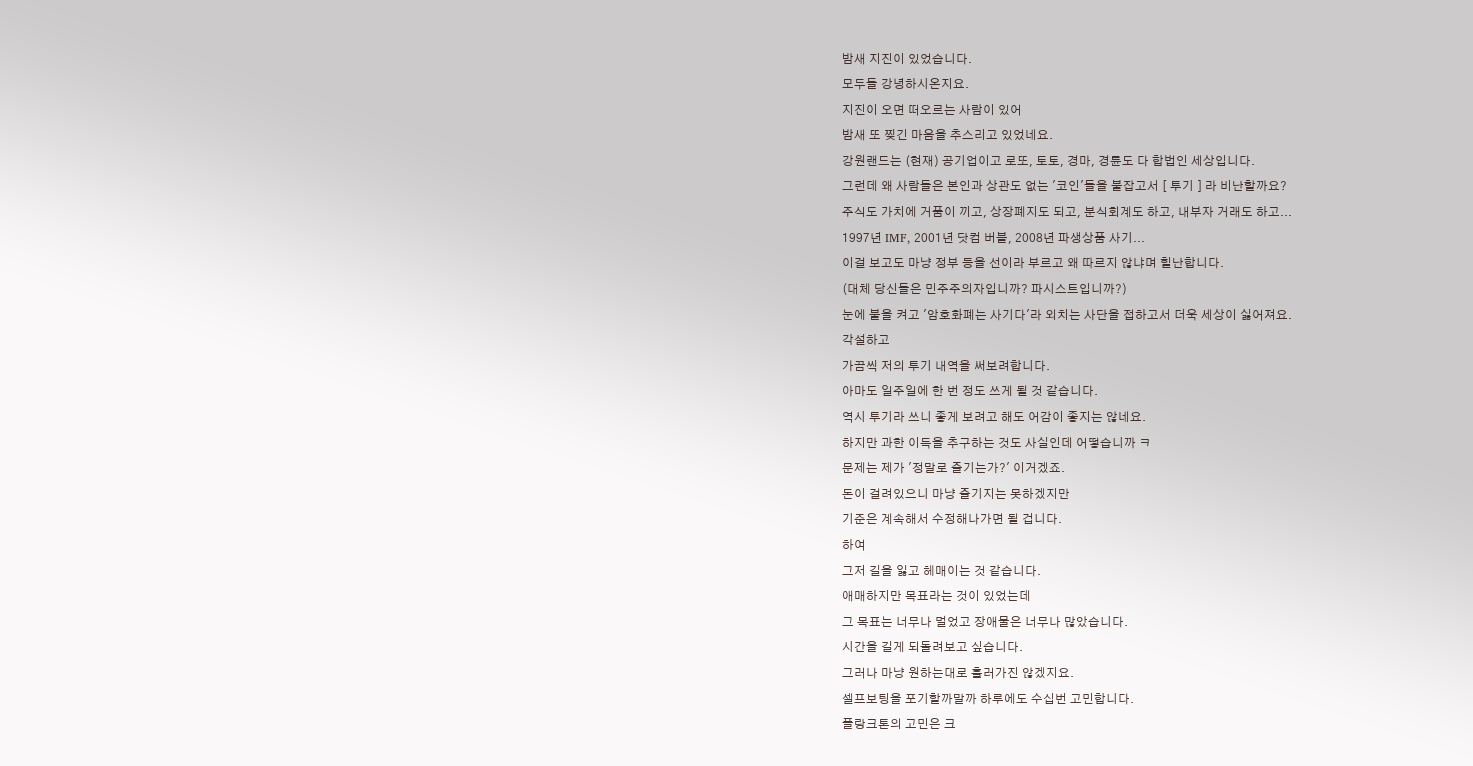밤새 지진이 있었습니다.
모두들 강녕하시온지요.
지진이 오면 떠오르는 사람이 있어
밤새 또 찢긴 마음을 추스리고 있었네요.
강원랜드는 (현재) 공기업이고 로또, 토토, 경마, 경륜도 다 합법인 세상입니다.
그런데 왜 사람들은 본인과 상관도 없는 '코인'들을 붙잡고서 [ 투기 ] 라 비난할까요?
주식도 가치에 거품이 끼고, 상장폐지도 되고, 분식회계도 하고, 내부자 거래도 하고...
1997년 IMF, 2001년 닷컴 버블, 2008년 파생상품 사기...
이걸 보고도 마냥 정부 등을 선이라 부르고 왜 따르지 않냐며 힐난합니다.
(대체 당신들은 민주주의자입니까? 파시스트입니까?)
눈에 불을 켜고 '암호화폐는 사기다'라 외치는 사단을 접하고서 더욱 세상이 싫어져요.
각설하고
가끔씩 저의 투기 내역을 써보려합니다.
아마도 일주일에 한 번 정도 쓰게 될 것 같습니다.
역시 투기라 쓰니 좋게 보려고 해도 어감이 좋지는 않네요.
하지만 과한 이득을 추구하는 것도 사실인데 어떻습니까 ㅋ
문제는 제가 '정말로 즐기는가?' 이거겠죠.
돈이 걸려있으니 마냥 즐기지는 못하겠지만
기준은 계속해서 수정해나가면 될 겁니다.
하여
그저 길을 잃고 헤매이는 것 같습니다.
애매하지만 목표라는 것이 있었는데
그 목표는 너무나 멀었고 장애물은 너무나 많았습니다.
시간을 길게 되돌려보고 싶습니다.
그러나 마냥 원하는대로 흘러가진 않겠지요.
셀프보팅을 포기할까말까 하루에도 수십번 고민합니다.
플랑크톤의 고민은 크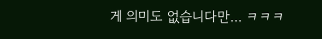게 의미도 없습니다만... ㅋㅋㅋ